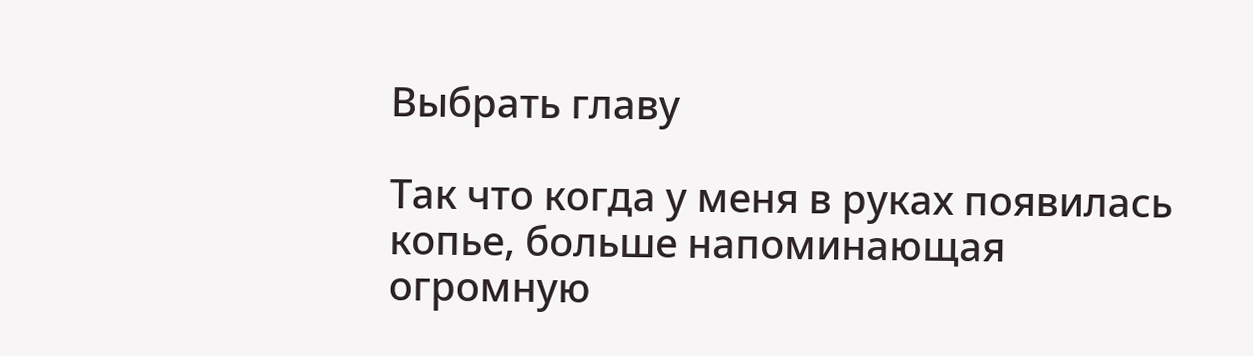Выбрать главу

Так что когда у меня в руках появилась копье, больше напоминающая огромную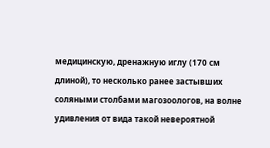медицинскую, дренажную иглу (170 см длиной), то несколько ранее застывших соляными столбами магозоологов, на волне удивления от вида такой невероятной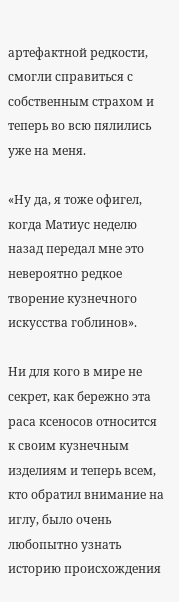артефактной редкости, смогли справиться с собственным страхом и теперь во всю пялились уже на меня.

«Ну да, я тоже офигел, когда Матиус неделю назад передал мне это невероятно редкое творение кузнечного искусства гоблинов».

Ни для кого в мире не секрет, как бережно эта раса ксеносов относится к своим кузнечным изделиям и теперь всем, кто обратил внимание на иглу, было очень любопытно узнать историю происхождения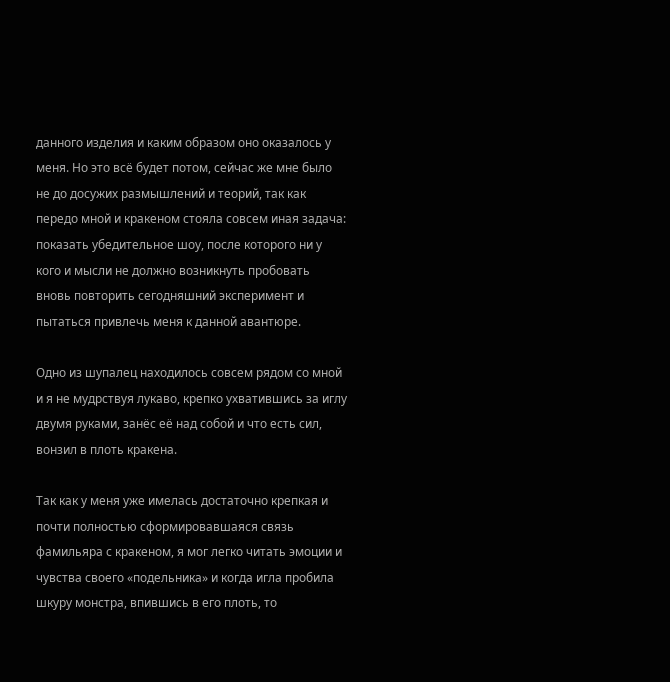данного изделия и каким образом оно оказалось у меня. Но это всё будет потом, сейчас же мне было не до досужих размышлений и теорий, так как передо мной и кракеном стояла совсем иная задача: показать убедительное шоу, после которого ни у кого и мысли не должно возникнуть пробовать вновь повторить сегодняшний эксперимент и пытаться привлечь меня к данной авантюре.

Одно из шупалец находилось совсем рядом со мной и я не мудрствуя лукаво, крепко ухватившись за иглу двумя руками, занёс её над собой и что есть сил, вонзил в плоть кракена.

Так как у меня уже имелась достаточно крепкая и почти полностью сформировавшаяся связь фамильяра с кракеном, я мог легко читать эмоции и чувства своего «подельника» и когда игла пробила шкуру монстра, впившись в его плоть, то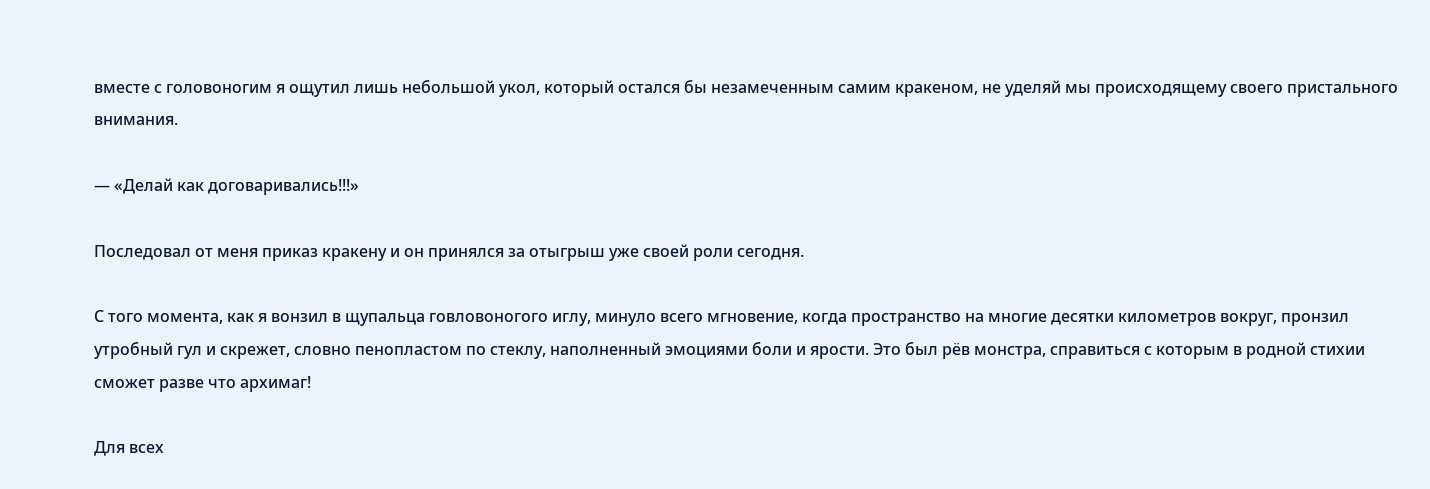вместе с головоногим я ощутил лишь небольшой укол, который остался бы незамеченным самим кракеном, не уделяй мы происходящему своего пристального внимания.

— «Делай как договаривались!!!»

Последовал от меня приказ кракену и он принялся за отыгрыш уже своей роли сегодня.

С того момента, как я вонзил в щупальца говловоногого иглу, минуло всего мгновение, когда пространство на многие десятки километров вокруг, пронзил утробный гул и скрежет, словно пенопластом по стеклу, наполненный эмоциями боли и ярости. Это был рёв монстра, справиться с которым в родной стихии сможет разве что архимаг!

Для всех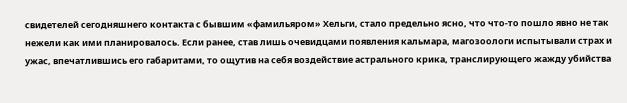свидетелей сегодняшнего контакта с бывшим «фамильяром» Хельги, стало предельно ясно, что что-то пошло явно не так нежели как ими планировалось. Если ранее, став лишь очевидцами появления кальмара, магозоологи испытывали страх и ужас, впечатлившись его габаритами, то ощутив на себя воздействие астрального крика, транслирующего жажду убийства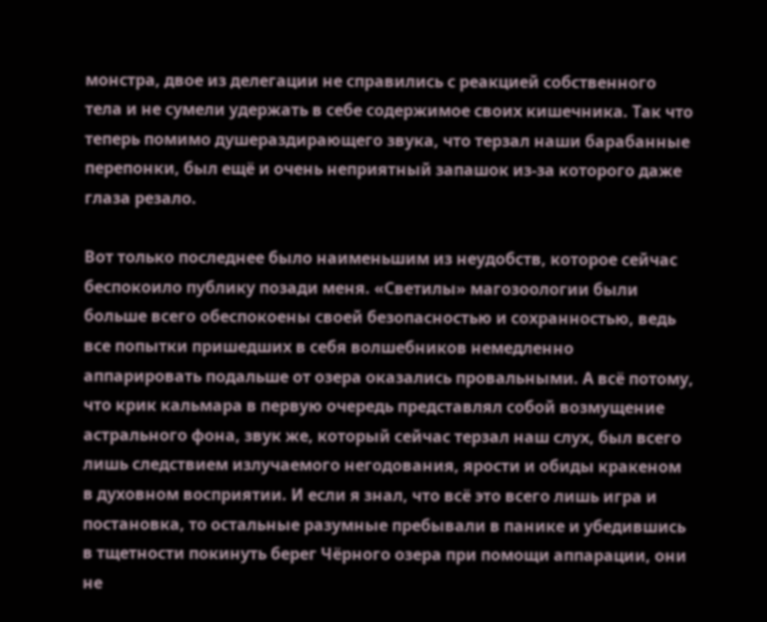монстра, двое из делегации не справились с реакцией собственного тела и не сумели удержать в себе содержимое своих кишечника. Так что теперь помимо душераздирающего звука, что терзал наши барабанные перепонки, был ещё и очень неприятный запашок из-за которого даже глаза резало.

Вот только последнее было наименьшим из неудобств, которое сейчас беспокоило публику позади меня. «Светилы» магозоологии были больше всего обеспокоены своей безопасностью и сохранностью, ведь все попытки пришедших в себя волшебников немедленно аппарировать подальше от озера оказались провальными. А всё потому, что крик кальмара в первую очередь представлял собой возмущение астрального фона, звук же, который сейчас терзал наш слух, был всего лишь следствием излучаемого негодования, ярости и обиды кракеном в духовном восприятии. И если я знал, что всё это всего лишь игра и постановка, то остальные разумные пребывали в панике и убедившись в тщетности покинуть берег Чёрного озера при помощи аппарации, они не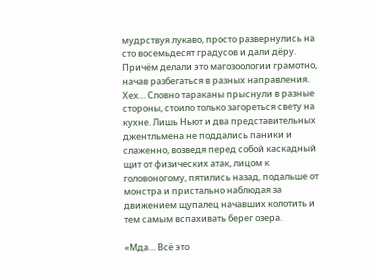мудрствуя лукаво, просто развернулись на сто восемьдесят градусов и дали дёру. Причём делали это магозоологии грамотно, начав разбегаться в разных направления. Хех… Словно тараканы прыснули в разные стороны, стоило только загореться свету на кухне. Лишь Ньют и два представительных джентльмена не поддались паники и слаженно, возведя перед собой каскадный щит от физических атак, лицом к головоногому, пятились назад, подальше от монстра и пристально наблюдая за движением щупалец начавших колотить и тем самым вспахивать берег озера.

«Мда… Всё это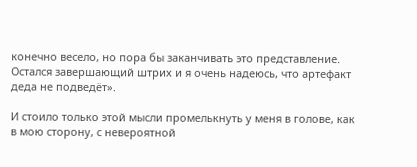конечно весело, но пора бы заканчивать это представление. Остался завершающий штрих и я очень надеюсь, что артефакт деда не подведёт».

И стоило только этой мысли промелькнуть у меня в голове, как в мою сторону, с невероятной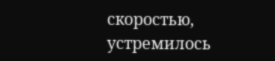скоростью, устремилось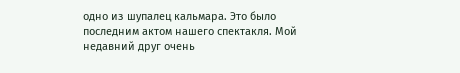одно из шупалец кальмара. Это было последним актом нашего спектакля. Мой недавний друг очень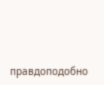правдоподобно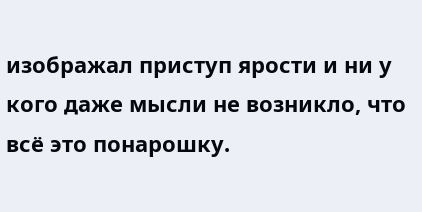изображал приступ ярости и ни у кого даже мысли не возникло, что всё это понарошку.